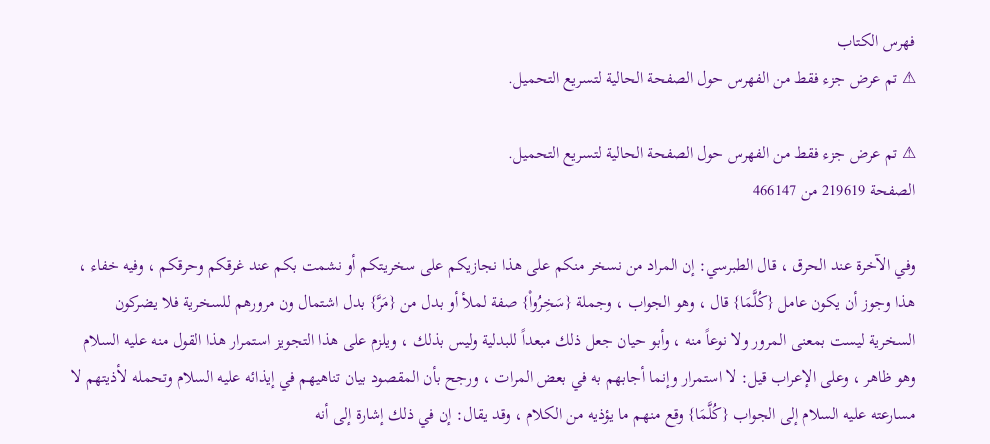فهرس الكتاب
⚠ تم عرض جزء فقط من الفهرس حول الصفحة الحالية لتسريع التحميل.

⚠ تم عرض جزء فقط من الفهرس حول الصفحة الحالية لتسريع التحميل.
الصفحة 219619 من 466147

وفي الآخرة عند الحرق ، قال الطبرسي: إن المراد من نسخر منكم على هذا نجازيكم على سخريتكم أو نشمت بكم عند غرقكم وحرقكم ، وفيه خفاء ، هذا وجوز أن يكون عامل {كُلَّمَا} قال ، وهو الجواب ، وجملة {سَخِرُواْ} صفة لملأ أو بدل من {مَرَّ} بدل اشتمال ون مرورهم للسخرية فلا يضركون السخرية ليست بمعنى المرور ولا نوعاً منه ، وأبو حيان جعل ذلك مبعداً للبدلية وليس بذلك ، ويلزم على هذا التجويز استمرار هذا القول منه عليه السلام وهو ظاهر ، وعلى الإعراب قيل: لا استمرار وإنما أجابهم به في بعض المرات ، ورجح بأن المقصود بيان تناهيهم في إيذائه عليه السلام وتحمله لأذيتهم لا مسارعته عليه السلام إلى الجواب {كُلَّمَا} وقع منهم ما يؤذيه من الكلام ، وقد يقال: إن في ذلك إشارة إلى أنه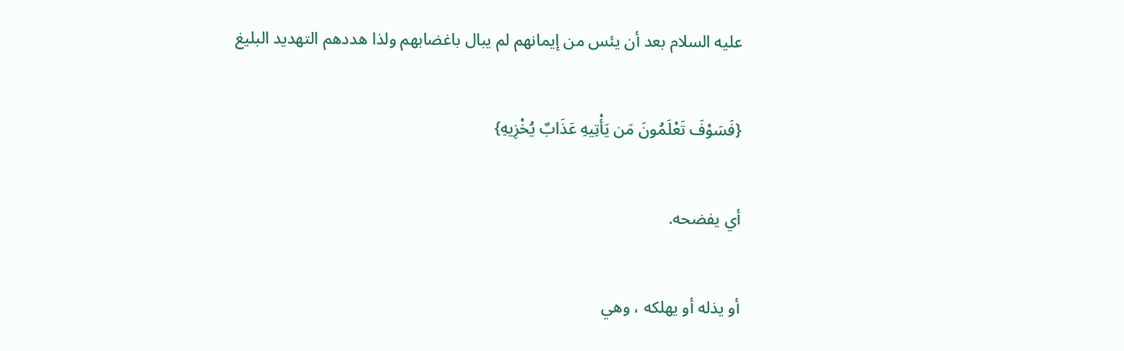عليه السلام بعد أن يئس من إيمانهم لم يبال باغضابهم ولذا هددهم التهديد البليغ

{فَسَوْفَ تَعْلَمُونَ مَن يَأْتِيهِ عَذَابٌ يُخْزِيهِ}

أي يفضحه.

أو يذله أو يهلكه ، وهي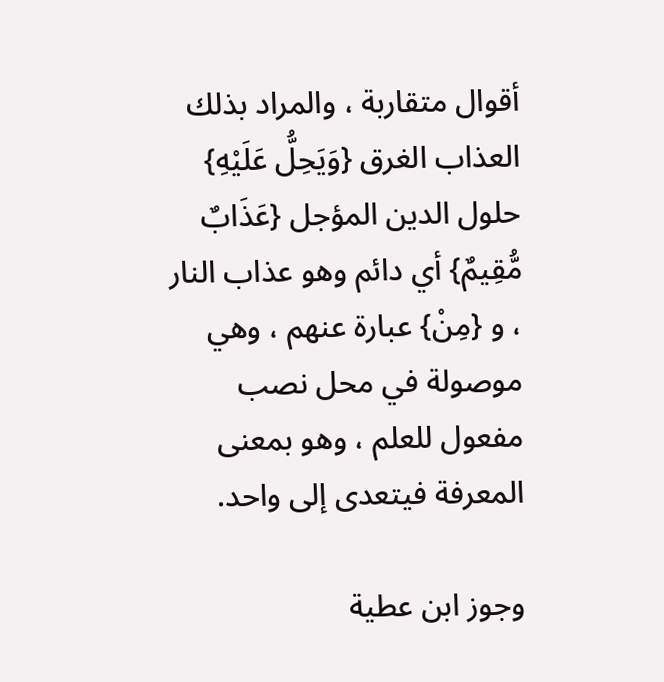أقوال متقاربة ، والمراد بذلك العذاب الغرق {وَيَحِلُّ عَلَيْهِ} حلول الدين المؤجل {عَذَابٌ مُّقِيمٌ} أي دائم وهو عذاب النار ، و {مِنْ} عبارة عنهم ، وهي موصولة في محل نصب مفعول للعلم ، وهو بمعنى المعرفة فيتعدى إلى واحد.

وجوز ابن عطية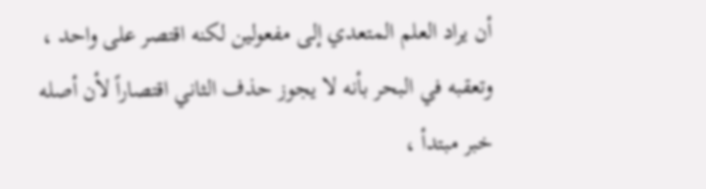أن يراد العلم المتعدي إلى مفعولين لكنه اقتصر على واحد ، وتعقبه في البحر بأنه لا يجوز حذف الثاني اقتصاراً لأن أصله خبر مبتدأ ،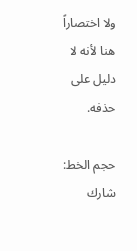ولا اختصاراً هنا لأنه لا دليل على حذفه.

حجم الخط:
شارك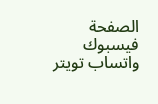الصفحة
فيسبوك واتساب تويتر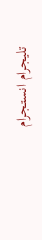تليجرام انستجرام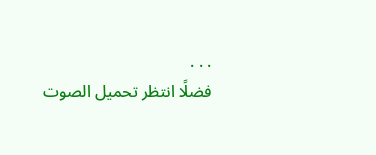. . .
فضلًا انتظر تحميل الصوت